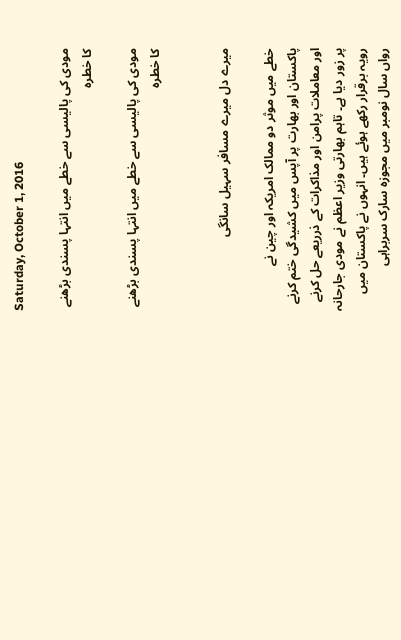Saturday, October 1, 2016

مودی کی پالیسی سے خطے میں انتہا پسندی بڑھنے کا خطرہ

مودی کی پالیسی سے خطے میں انتہا پسندی بڑھنے کا خطرہ


میرے دل میرے مسافر سہیل سانگی

خطے میں موثر دو ممالک امریکہ اور چین نے پاکستان اور بھارت پر آپس میں کشیدگی ختم کرنے اور معاملات پرامن اور مذاکرات کے ذرریعے حل کرنے پر زور دیا ہے۔ تاہم بھارتی وزیر اعظم نے مودی جارحانہ رویہ برقرار رکھے ہوئے ہیں۔ انہوں نے پاکستان میں رواں سال نومبر میں مجوزہ سارک سربراہی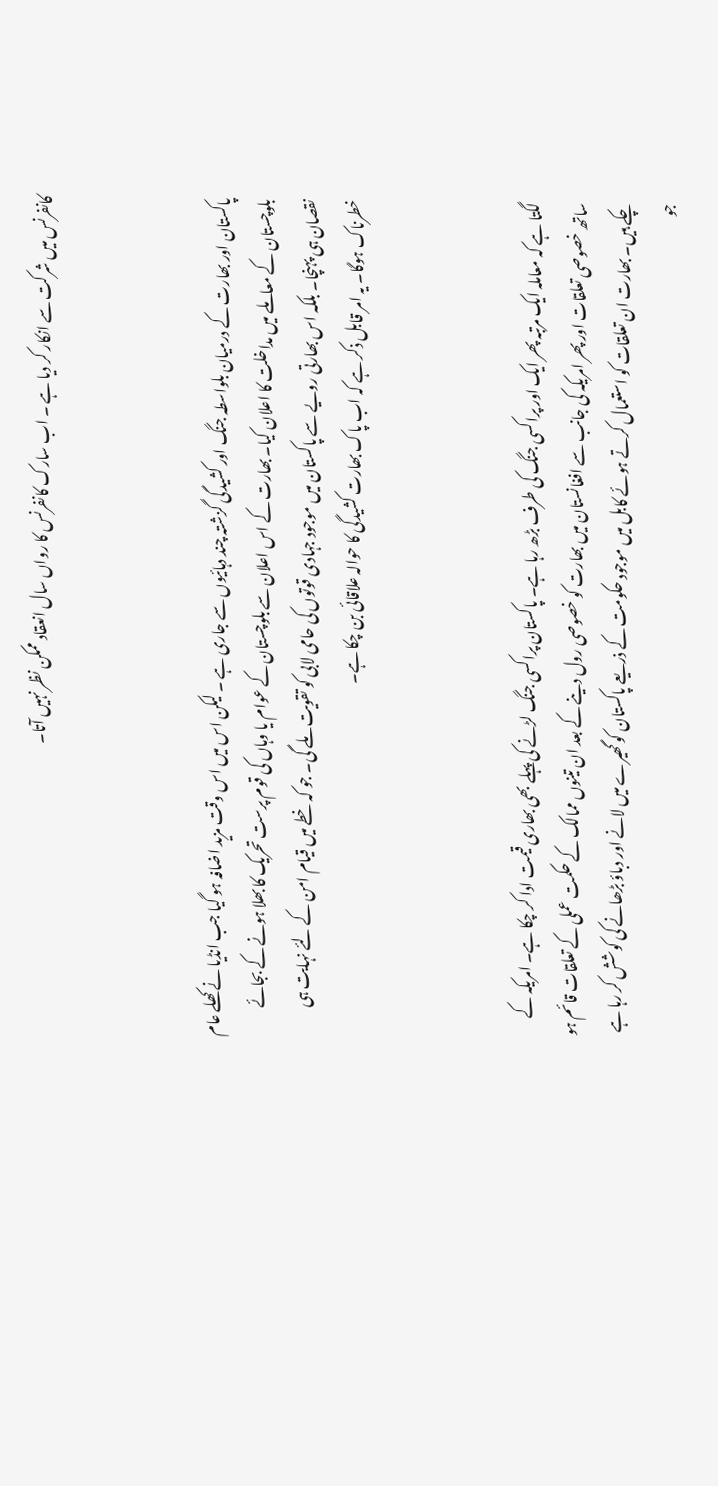کانفرنس میں شرکت سے انکار کر دیا ہے ۔ اب سارک کانفرنس کا رواں سال انعقاد ممکن نظر نہیں آتا۔



پاکستان اور بھارت کے درمیان بلواسطہ جنگ اور کشیدگی گزشتہ چند دہائیوں سے جاری ہے ۔ لیکن اس میں اس وقت مزید اضافہ ہو گیا جب انڈیا نے کھلے عام بلوچستان کے معاملے میں مداخلت کا اعلان کیا۔ بھارت کے اس اعلان سے بلوچستان کے عوام یا وہاں کی قوم پرست تحریک کا بھلا ہونے کے بجائے نقصان ہی پہنچا۔ بلکہ اس بھارتی رویے سے پاکستان میں موجود جہادی قوتوں کی حامی لابی کو تقویت ملے گی۔ جو کہ خطے میں قیام امن کے لئے نہایت ہی خطرناک ہوگا۔ یہ امر قابل ذکر ہے کہ اب پاک بھارت کشیدگی کا حوالہ علاقائی بن چکا ہے۔



لگتا ہے کہ معاملہ ایک مرتبہ پھر ایک اور پراکسی جنگ کی طرف بڑھ رہا ہے۔ پاکستان پراکسی جنگ لڑنے کی پہلے بھی بھاری قیمت ادا کر چکا ہے۔ امریکہ کے ساتھ خصوصی تعلقات اور پھر امریکہ کی جانب سے افغانستان میں بھارت کو خصوصی رول دینے کے بعد ان تینوں ممالک کے حکمت عملی کے تعلقات قائم ہو چکے ہیں۔ بھارت ان تعلقات کو استعمال کرتے ہوئے کابل میں موجود حکومت کے ذریعے پاکستان کو گھیرے میں لانے اور دباؤ بڑھانے کی کوشش کر رہا ہے جو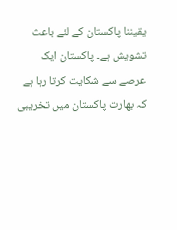یقیننا پاکستان کے لئے باعث تشویش ہے۔ پاکستان ایک عرصے سے شکایت کرتا رہا ہے کہ بھارت پاکستان میں تخریبی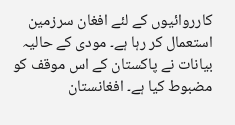کارروائیوں کے لئے افغان سرزمین استعمال کر رہا ہے۔ مودی کے حالیہ بیانات نے پاکستان کے اس موقف کو مضبوط کیا ہے۔ افغانستان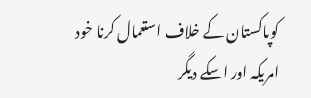کوپاکستان کے خلاف استعمال کرنا خود امریکہ اور اسکے دیگر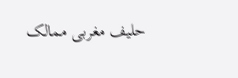حلیف مغربی ممالک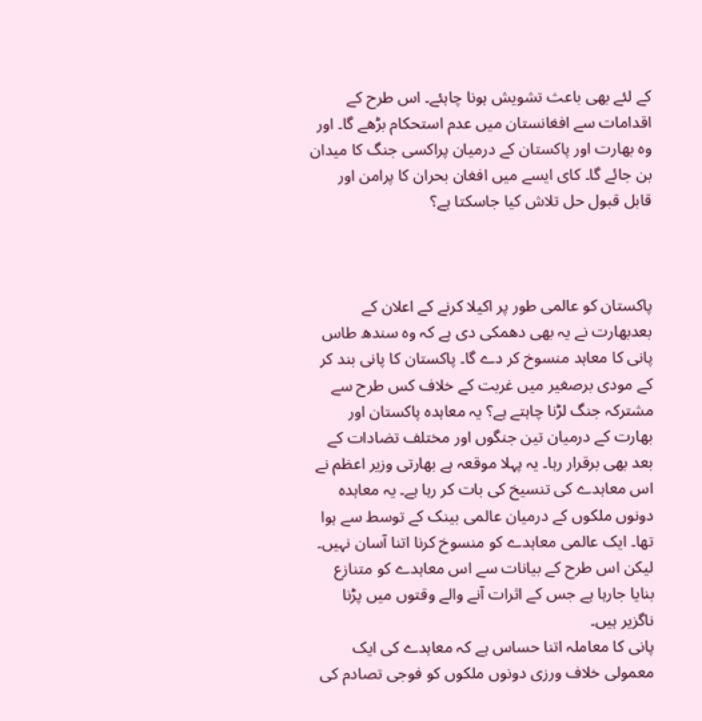کے لئے بھی باعث تشویش ہونا چاہئے۔ اس طرح کے اقدامات سے افغانستان میں عدم استحکام بڑھے گا۔ اور وہ بھارت اور پاکستان کے درمیان پراکسی جنگ کا میدان بن جائے گا۔ کای ایسے میں افغان بحران کا پرامن اور قابل قبول حل تلاش کیا جاسکتا ہے؟



پاکستان کو عالمی طور پر اکیلا کرنے کے اعلان کے بعدبھارت نے یہ بھی دھمکی دی ہے کہ وہ سندھ طاس پانی کا معاہد منسوخ کر دے گا۔ پاکستان کا پانی بند کر کے مودی برصغیر میں غربت کے خلاف کس طرح سے مشترکہ جنگ لڑنا چاہتے ہے؟ یہ معاہدہ پاکستان اور بھارت کے درمیان تین جنگوں اور مختلف تضادات کے بعد بھی برقرار رہا۔ یہ پہلا موقعہ ہے بھارتی وزیر اعظم نے اس معاہدے کی تنسیخ کی بات کر رہا ہے۔ یہ معاہدہ دونوں ملکوں کے درمیان عالمی بینک کے توسط سے ہوا تھا۔ ایک عالمی معاہدے کو منسوخ کرنا اتنا آسان نہیں۔ لیکن اس طرح کے بیانات سے اس معاہدے کو متنازع بنایا جارہا ہے جس کے اثرات آنے والے وقتوں میں پڑنا ناگزیر ہیں۔
پانی کا معاملہ اتنا حساس ہے کہ معاہدے کی ایک معمولی خلاف ورزی دونوں ملکوں کو فوجی تصادم کی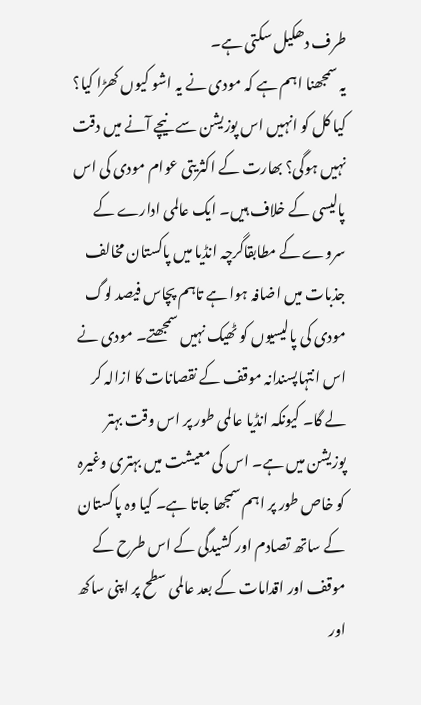طرف دھکیل سکتی ہے۔
یہ سمجھنا اہم ہے کہ مودی نے یہ اشو کیوں کھڑا کیا؟ کیا کل کو انہیں اس پوزیشن سے نیچے آنے میں دقت نہیں ہوگی؟ بھارت کے اکثریتی عوام مودی کی اس پالیسی کے خلاف ہیں۔ ایک عالمی ادارے کے سروے کے مطابقاگرچہ انڈیا میں پاکستان مخالف جذبات میں اضافہ ہوا ہے تاہم پچاس فیصد لوگ مودی کی پالیسیوں کو ٹھیک نہیں سمجھتے۔ مودی نے اس انتہاپسندانہ موقف کے نقصانات کا ازالہ کر لے گا۔ کیونکہ انڈیا عالمی طور پر اس وقت بہتر پوزیشن میں ہے۔ اس کی معیشت میں بہتری وغیرہ کو خاص طور پر اہم سمجھا جاتا ہے۔ کیا وہ پاکستان کے ساتھ تصادم اور کشیدگی کے اس طرح کے موقف اور اقدامات کے بعد عالمی سطح پر اپنی ساکھ اور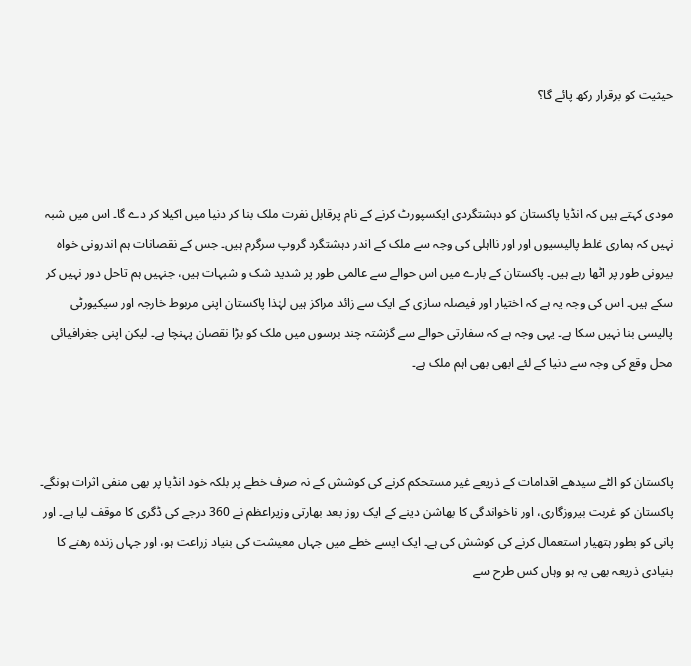حیثیت کو برقرار رکھ پائے گا؟



مودی کہتے ہیں کہ انڈیا پاکستان کو دہشتگردی ایکسپورٹ کرنے کے نام پرقابل نفرت ملک بنا کر دنیا میں اکیلا کر دے گا۔ اس میں شبہ نہیں کہ ہماری غلط پالیسیوں اور اور نااہلی کی وجہ سے ملک کے اندر دہشتگرد گروپ سرگرم ہیں۔ جس کے نقصانات ہم اندرونی خواہ بیرونی طور پر اٹھا رہے ہیں۔ پاکستان کے بارے میں اس حوالے سے عالمی طور پر شدید شک و شبہات ہیں، جنہیں ہم تاحل دور نہیں کر سکے ہیں۔ اس کی وجہ یہ ہے کہ اختیار اور فیصلہ سازی کے ایک سے زائد مراکز ہیں لہٰذا پاکستان اپنی مربوط خارجہ اور سیکیورٹی پالیسی بنا نہیں سکا ہے۔ یہی وجہ ہے کہ سفارتی حوالے سے گزشتہ چند برسوں میں ملک کو بڑا نقصان پہنچا ہے۔ لیکن اپنی جغرافیائی محل وقع کی وجہ سے دنیا کے لئے ابھی بھی اہم ملک ہے۔



پاکستان کو الٹے سیدھے اقدامات کے ذریعے غیر مستحکم کرنے کی کوشش کے نہ صرف خطے پر بلکہ خود انڈیا پر بھی منفی اثرات ہونگے۔ پاکستان کو غربت بیروزگاری، اور ناخواندگی کا بھاشن دینے کے ایک روز بعد بھارتی وزیراعظم نے 360 درجے کی ڈگری کا موقف لیا ہے۔ اور پانی کو بطور ہتھیار استعمال کرنے کی کوشش کی ہے۔ ایک ایسے خطے میں جہاں معیشت کی بنیاد زراعت ہو، اور جہاں زندہ رھنے کا بنیادی ذریعہ بھی یہ ہو وہاں کس طرح سے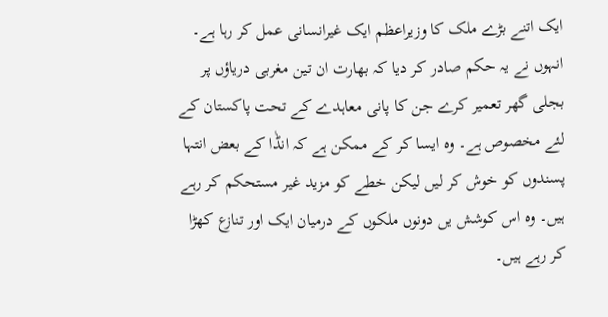ایک اتنے بڑے ملک کا وزیراعظم ایک غیرانسانی عمل کر رہا ہے۔ انہوں نے یہ حکم صادر کر دیا کہ بھارت ان تین مغربی دریاؤں پر بجلی گھر تعمیر کرے جن کا پانی معاہدے کے تحت پاکستان کے لئے مخصوص ہے۔ وہ ایسا کر کے ممکن ہے کہ انڈٰا کے بعض انتہا پسندوں کو خوش کر لیں لیکن خطے کو مزید غیر مستحکم کر رہے ہیں۔ وہ اس کوشش یں دونوں ملکوں کے درمیان ایک اور تنازع کھڑا کر رہے ہیں۔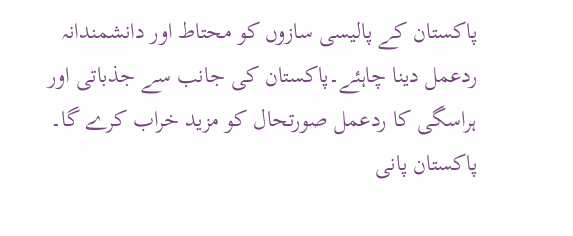پاکستان کے پالیسی سازوں کو محتاط اور دانشمندانہ ردعمل دینا چاہئے۔پاکستان کی جانب سے جذباتی اور ہراسگی کا ردعمل صورتحال کو مزید خراب کرے گا۔ پاکستان پانی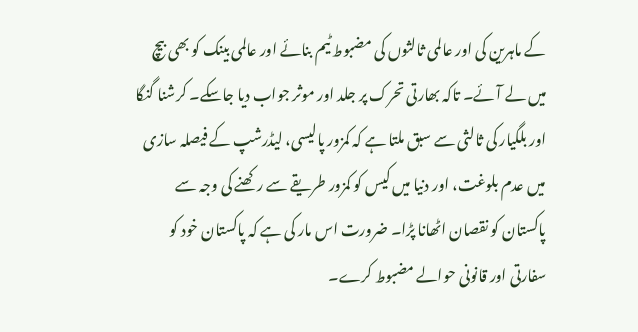کے ماہرین کی اور عالمی ثالثوں کی مضبوط ٹیم بنائے اور عالمی بینک کو بھی بیچ میں لے آئے۔ تاکہ بھارتی تحرک پر جلد اور موثر جواب دیا جاسکے۔ کرشنا گنگا اور بلگیار کی ثالثی سے سبق ملتا ہے کہ کمزور پالیسی، لیڈرشپ کے فیصلہ سازی میں عدم بلوغت، اور دنیا میں کیس کو کمزور طریقے سے رکھنے کی وجہ سے پاکستان کو نقصان اٹھانا پڑا۔ ضرورت اس مار کی ہے کہ پاکستان خود کو سفارتی اور قانونی حوالے مضبوط کرے۔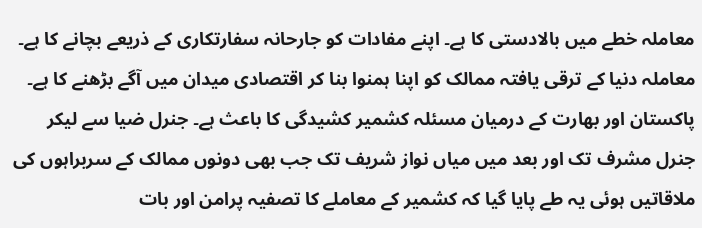معاملہ خطے میں بالادستی کا ہے۔ اپنے مفادات کو جارحانہ سفارتکاری کے ذریعے بچانے کا ہے۔ معاملہ دنیا کے ترقی یافتہ ممالک کو اپنا ہمنوا بنا کر اقتصادی میدان میں آگے بڑھنے کا ہے۔
پاکستان اور بھارت کے درمیان مسئلہ کشمیر کشیدگی کا باعث ہے۔ جنرل ضیا سے لیکر جنرل مشرف تک اور بعد میں میاں نواز شریف تک جب بھی دونوں ممالک کے سربراہوں کی ملاقاتیں ہوئی یہ طے پایا گیا کہ کشمیر کے معاملے کا تصفیہ پرامن اور بات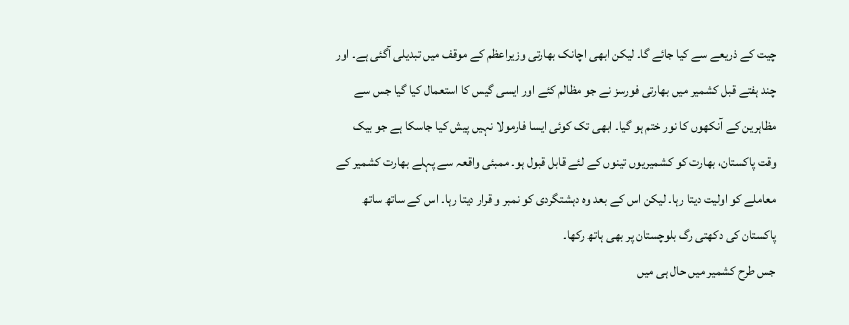چیت کے ذریعے سے کیا جائے گا۔ لیکن ابھی اچانک بھارتی وزیراعظم کے موقف میں تبدیلی آگئی ہے۔ اور چند ہفتے قبل کشمیر میں بھارتی فورسز نے جو مظالم کئے اور ایسی گیس کا استعمال کیا گیا جس سے مظاہرین کے آنکھوں کا نور ختم ہو گیا۔ ابھی تک کوئی ایسا فارمولا نہیں پیش کیا جاسکا ہے جو بیک وقت پاکستان، بھارت کو کشمیریوں تینوں کے لئے قابل قبول ہو۔ ممبئی واقعہ سے پہلے بھارت کشمیر کے معاملے کو اولیت دیتا رہا۔ لیکن اس کے بعد وہ دہشتگردی کو نمبر و قرار دیتا رہا۔ اس کے ساتھ ساتھ پاکستان کی دکھتی رگ بلوچستان پر بھی ہاتھ رکھا۔
جس طرح کشمیر میں حال ہی میں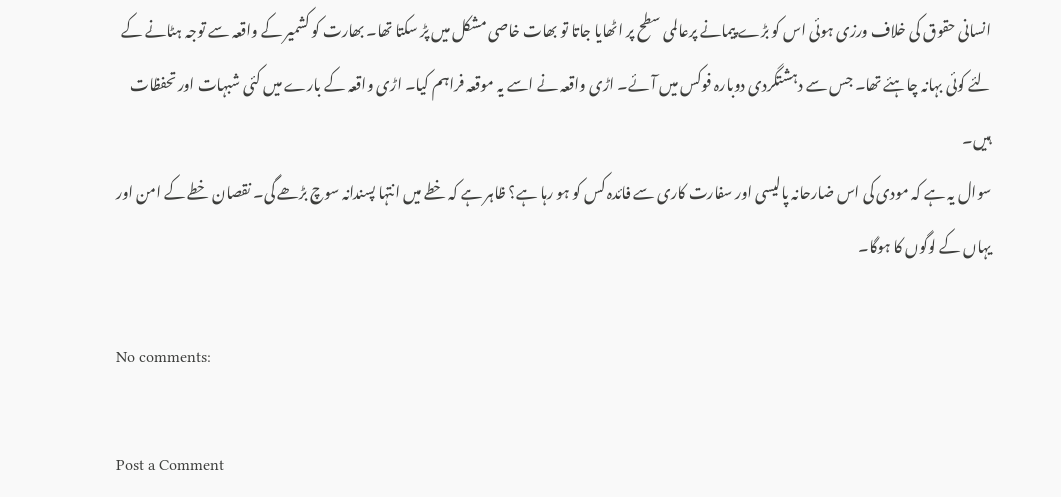انسانی حقوق کی خلاف ورزی ہوئی اس کو بڑے پیمانے پرعالمی سطح پر اٹھایا جاتا تو بھات خاصی مشکل میں پڑ سکتا تھا۔ بھارت کو کشمیر کے واقعہ سے توجہ ہٹانے کے لئے کوئی بہانہ چاہئے تھا۔ جس سے دہشتگردی دوبارہ فوکس میں آئے۔ اڑی واقعہ نے اسے یہ موقعہ فراہم کیا۔ اڑی واقعہ کے بارے میں کئی شبہات اور تحفظات ہیں۔
سوال یہ ہے کہ مودی کی اس ضارحانہ پالیسی اور سفارت کاری سے فائدہ کس کو ہو رہا ہے؟ ظاہر ہے کہ خطے میں انتہا پسندانہ سوچ بڑھے گی۔ نقصان خطے کے امن اور یہاں کے لوگوں کا ہوگا۔

No comments:

Post a Comment